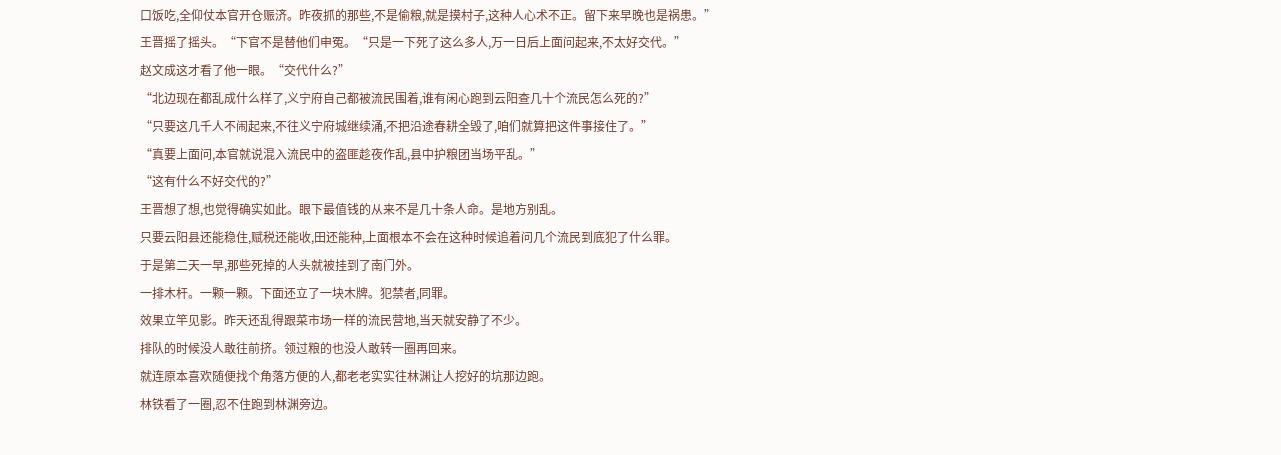口饭吃,全仰仗本官开仓赈济。昨夜抓的那些,不是偷粮,就是摸村子,这种人心术不正。留下来早晚也是祸患。”
王晋摇了摇头。“下官不是替他们申冤。“只是一下死了这么多人,万一日后上面问起来,不太好交代。”
赵文成这才看了他一眼。“交代什么?”
“北边现在都乱成什么样了,义宁府自己都被流民围着,谁有闲心跑到云阳查几十个流民怎么死的?”
“只要这几千人不闹起来,不往义宁府城继续涌,不把沿途春耕全毁了,咱们就算把这件事接住了。”
“真要上面问,本官就说混入流民中的盗匪趁夜作乱,县中护粮团当场平乱。”
“这有什么不好交代的?”
王晋想了想,也觉得确实如此。眼下最值钱的从来不是几十条人命。是地方别乱。
只要云阳县还能稳住,赋税还能收,田还能种,上面根本不会在这种时候追着问几个流民到底犯了什么罪。
于是第二天一早,那些死掉的人头就被挂到了南门外。
一排木杆。一颗一颗。下面还立了一块木牌。犯禁者,同罪。
效果立竿见影。昨天还乱得跟菜市场一样的流民营地,当天就安静了不少。
排队的时候没人敢往前挤。领过粮的也没人敢转一圈再回来。
就连原本喜欢随便找个角落方便的人,都老老实实往林渊让人挖好的坑那边跑。
林铁看了一圈,忍不住跑到林渊旁边。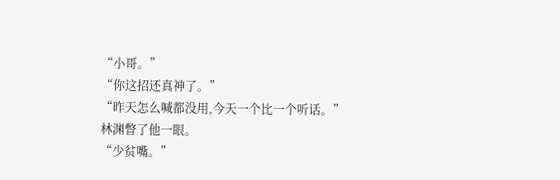“小哥。”
“你这招还真神了。”
“昨天怎么喊都没用,今天一个比一个听话。”
林渊瞥了他一眼。
“少贫嘴。”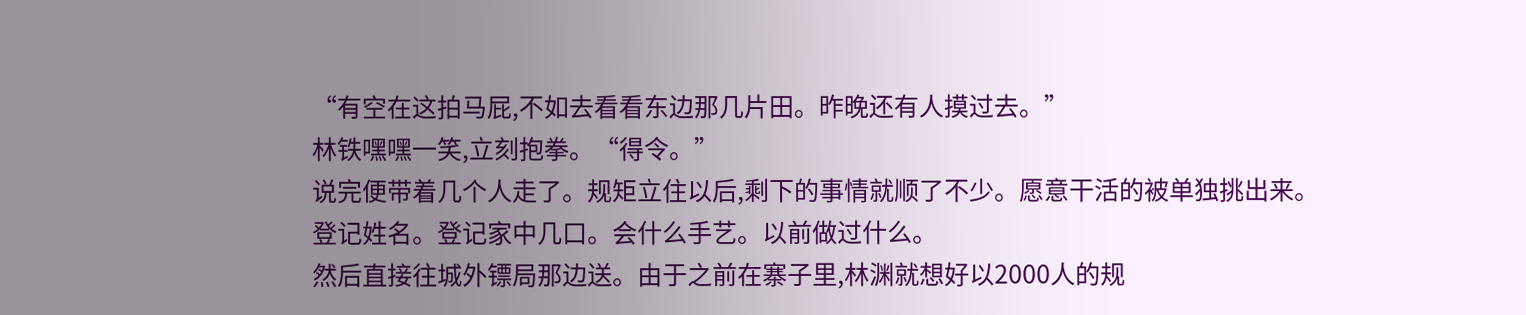“有空在这拍马屁,不如去看看东边那几片田。昨晚还有人摸过去。”
林铁嘿嘿一笑,立刻抱拳。“得令。”
说完便带着几个人走了。规矩立住以后,剩下的事情就顺了不少。愿意干活的被单独挑出来。
登记姓名。登记家中几口。会什么手艺。以前做过什么。
然后直接往城外镖局那边送。由于之前在寨子里,林渊就想好以2000人的规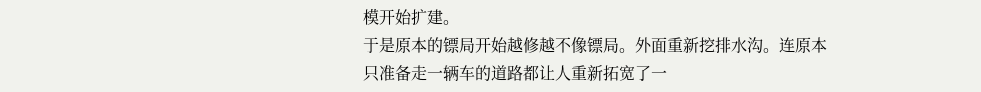模开始扩建。
于是原本的镖局开始越修越不像镖局。外面重新挖排水沟。连原本只准备走一辆车的道路都让人重新拓宽了一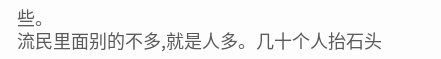些。
流民里面别的不多,就是人多。几十个人抬石头